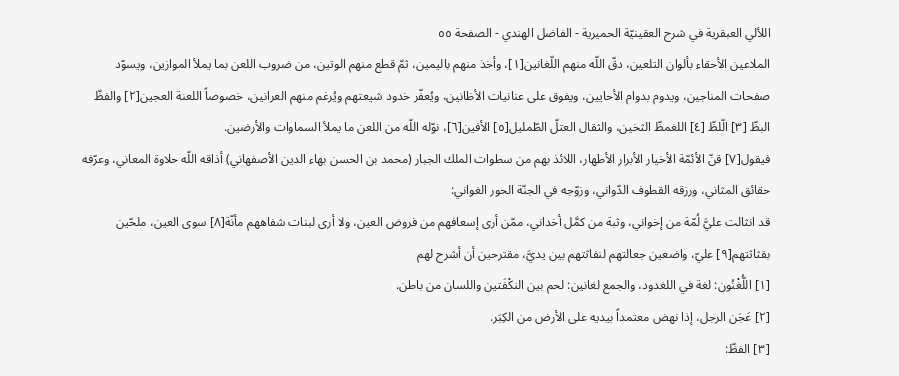اللألي العبقرية في شرح العقينيّة الحميرية - الفاضل الهندي - الصفحة ٥٥
الملاعين الأحقاء بألوان التلعين، دقّ اللّه منهم اللّغانين[١]، وأخذ منهم باليمين، ثمّ قطع منهم الوتين، من ضروب اللعن بما يملأ الموازين، ويسوّد صفحات المناجين، ويدوم بدوام الأحايين، ويفوق على عنانيات الأظانين، ويُعفّر خدود شيعتهم ويُرغم منهم العرانين، خصوصاً اللعنة العجين[٢] والفظّ البظّ [٣] الّلظّ [٤] اللغمظّ الثخين، والثقال العتلّ الطّمليل[٥] الأفين[٦]، نوّله اللّه من اللعن ما يملأ السماوات والأرضين.
فيقول[٧] قنّ الأئمّة الأخيار الأبرار الأطهار، اللائذ بهم من سطوات الملك الجبار (محمد بن الحسن بهاء الدين الأصفهاني) أذاقه اللّه حلاوة المعاني، وعرّفه حقائق المثاني، ورزقه القطوف الدّواني، وزوّجه في الجنّة الحور الغواني:
قد انثالت عليَّ لُمّة من إخواني، وثبة من كمَّل أخداني، ممّن أرى إسعافهم من فروض العين، ولا أرى لبنات شفاههم مأنّة[٨] سوى العين، ملحّين بقثاثتهم[٩] عليّ، واضعين جعالتهم لنفاثتهم بين يديَّ، مقترحين أن أشرح لهم
[١] اللُّغْنُون: لغة في اللغدود، والجمع لغانين: لحم بين النكْفَتين واللسان من باطن.
[٢] عَجَن الرجل، إذا نهض معتمداً بيديه على الأرض من الكِبَر.
[٣] الفظّ: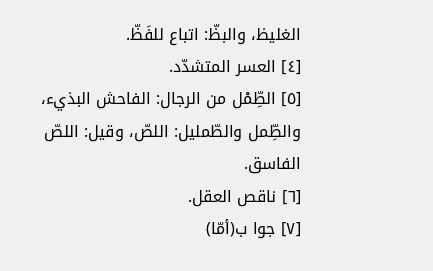الغليظ، والبظّ: اتباع للفَظّ.
[٤] العسر المتشدّد.
[٥] الطِّمْل من الرجال: الفاحش البذيء، والطِّمل والطّمليل: اللصّ، وقيل: اللصّ الفاسق.
[٦] ناقص العقل.
[٧] جوا ب(أمّا)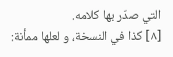التي صدّر بها كلامه.
[٨] كذا في النسخة، و لعلها ممأنة: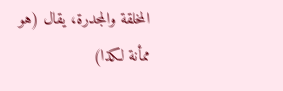المخلقة والمجدرة، يقال (هو ممأنة لكذا)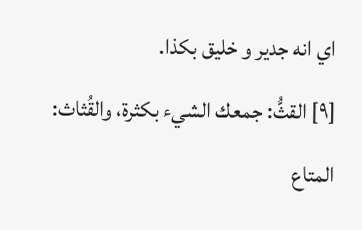اي انه جدير و خليق بكذا.
[٩] القثُّ: جمعك الشيء بكثرة، والقُثاث: المتاع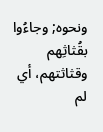ونحوه; وجاءُوا بقُثاثِهم وقثاثتهم، أي لم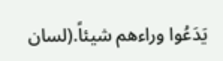يَدَعُوا وراءهم شيئاً.(لسان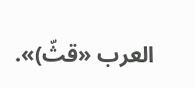العرب «قثّ)».